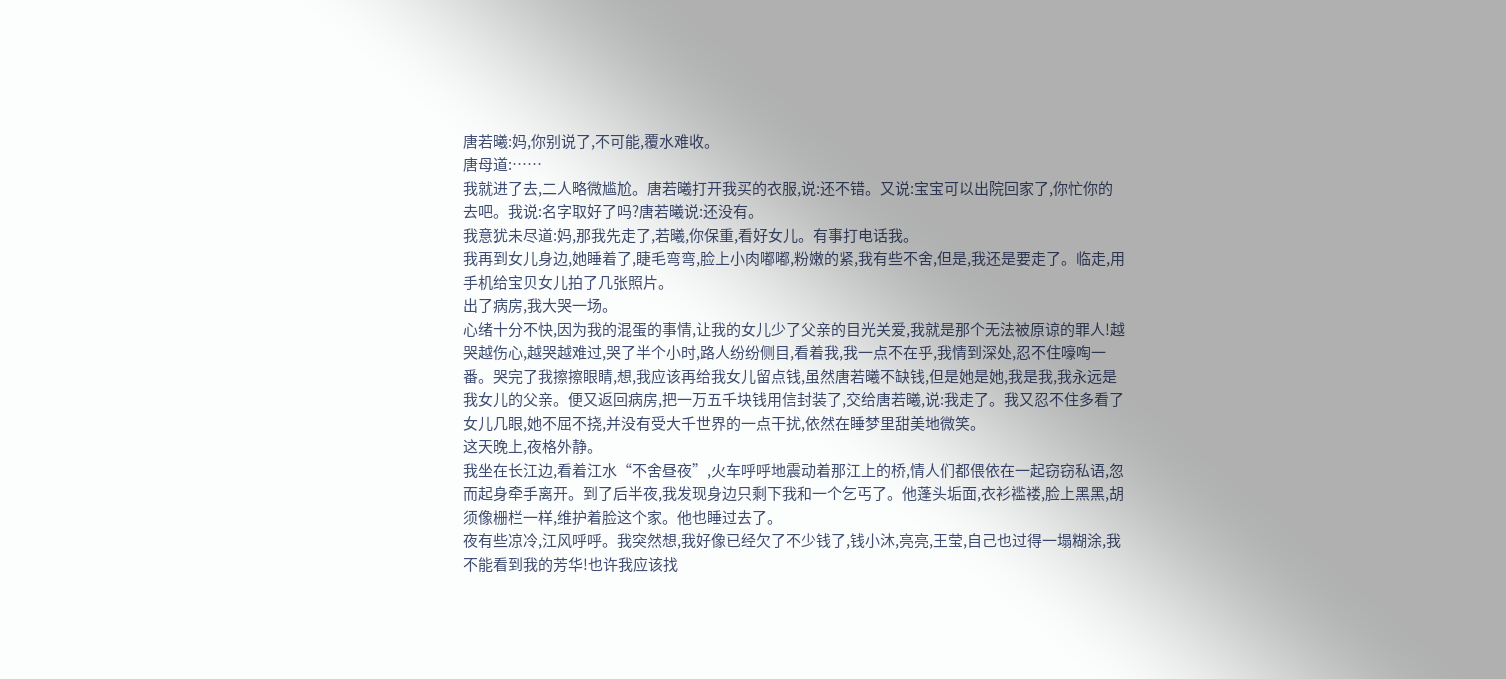唐若曦:妈,你别说了,不可能,覆水难收。
唐母道:……
我就进了去,二人略微尴尬。唐若曦打开我买的衣服,说:还不错。又说:宝宝可以出院回家了,你忙你的去吧。我说:名字取好了吗?唐若曦说:还没有。
我意犹未尽道:妈,那我先走了,若曦,你保重,看好女儿。有事打电话我。
我再到女儿身边,她睡着了,睫毛弯弯,脸上小肉嘟嘟,粉嫩的紧,我有些不舍,但是,我还是要走了。临走,用手机给宝贝女儿拍了几张照片。
出了病房,我大哭一场。
心绪十分不快,因为我的混蛋的事情,让我的女儿少了父亲的目光关爱,我就是那个无法被原谅的罪人!越哭越伤心,越哭越难过,哭了半个小时,路人纷纷侧目,看着我,我一点不在乎,我情到深处,忍不住嚎啕一番。哭完了我擦擦眼睛,想,我应该再给我女儿留点钱,虽然唐若曦不缺钱,但是她是她,我是我,我永远是我女儿的父亲。便又返回病房,把一万五千块钱用信封装了,交给唐若曦,说:我走了。我又忍不住多看了女儿几眼,她不屈不挠,并没有受大千世界的一点干扰,依然在睡梦里甜美地微笑。
这天晚上,夜格外静。
我坐在长江边,看着江水“不舍昼夜”,火车呼呼地震动着那江上的桥,情人们都偎依在一起窃窃私语,忽而起身牵手离开。到了后半夜,我发现身边只剩下我和一个乞丐了。他蓬头垢面,衣衫褴褛,脸上黑黑,胡须像栅栏一样,维护着脸这个家。他也睡过去了。
夜有些凉冷,江风呼呼。我突然想,我好像已经欠了不少钱了,钱小沐,亮亮,王莹,自己也过得一塌糊涂,我不能看到我的芳华!也许我应该找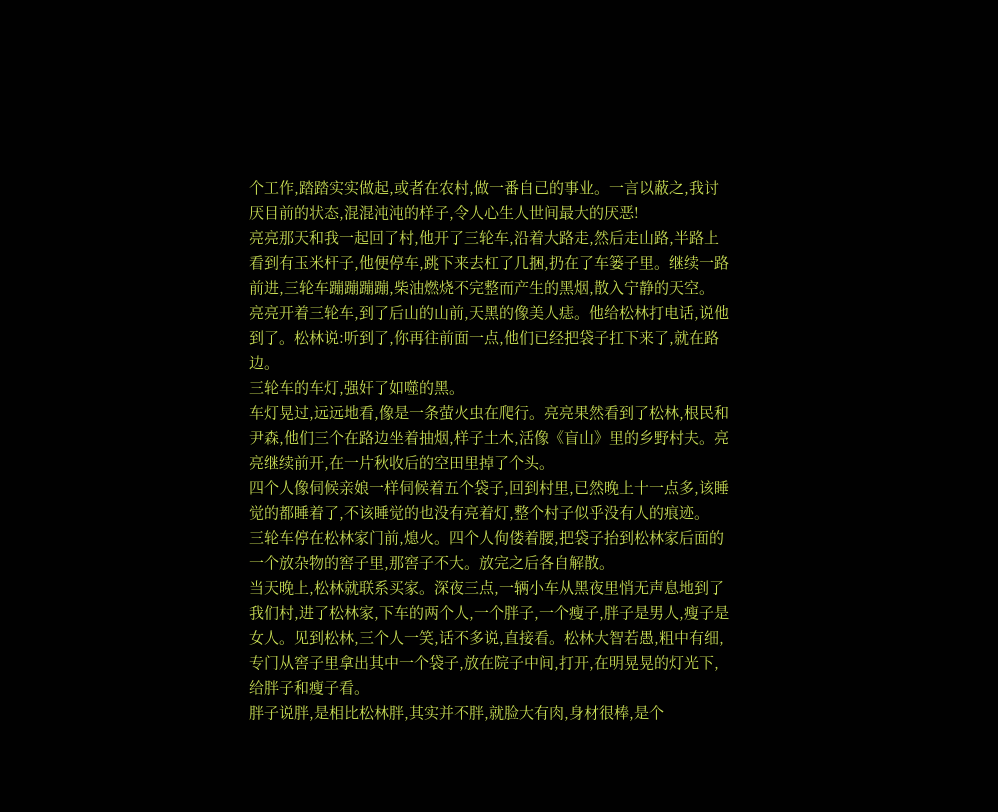个工作,踏踏实实做起,或者在农村,做一番自己的事业。一言以蔽之,我讨厌目前的状态,混混沌沌的样子,令人心生人世间最大的厌恶!
亮亮那天和我一起回了村,他开了三轮车,沿着大路走,然后走山路,半路上看到有玉米杆子,他便停车,跳下来去杠了几捆,扔在了车篓子里。继续一路前进,三轮车蹦蹦蹦蹦,柴油燃烧不完整而产生的黑烟,散入宁静的天空。
亮亮开着三轮车,到了后山的山前,天黑的像美人痣。他给松林打电话,说他到了。松林说:听到了,你再往前面一点,他们已经把袋子扛下来了,就在路边。
三轮车的车灯,强奸了如噬的黑。
车灯晃过,远远地看,像是一条萤火虫在爬行。亮亮果然看到了松林,根民和尹森,他们三个在路边坐着抽烟,样子土木,活像《盲山》里的乡野村夫。亮亮继续前开,在一片秋收后的空田里掉了个头。
四个人像伺候亲娘一样伺候着五个袋子,回到村里,已然晚上十一点多,该睡觉的都睡着了,不该睡觉的也没有亮着灯,整个村子似乎没有人的痕迹。
三轮车停在松林家门前,熄火。四个人佝偻着腰,把袋子抬到松林家后面的一个放杂物的窖子里,那窖子不大。放完之后各自解散。
当天晚上,松林就联系买家。深夜三点,一辆小车从黑夜里悄无声息地到了我们村,进了松林家,下车的两个人,一个胖子,一个瘦子,胖子是男人,瘦子是女人。见到松林,三个人一笑,话不多说,直接看。松林大智若愚,粗中有细,专门从窖子里拿出其中一个袋子,放在院子中间,打开,在明晃晃的灯光下,给胖子和瘦子看。
胖子说胖,是相比松林胖,其实并不胖,就脸大有肉,身材很棒,是个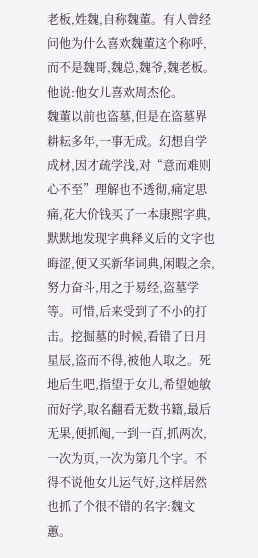老板,姓魏,自称魏董。有人曾经问他为什么喜欢魏董这个称呼,而不是魏哥,魏总,魏爷,魏老板。他说:他女儿喜欢周杰伦。
魏董以前也盗墓,但是在盗墓界耕耘多年,一事无成。幻想自学成材,因才疏学浅,对“意而难则心不至”理解也不透彻,痛定思痛,花大价钱买了一本康熙字典,默默地发现字典释义后的文字也晦涩,便又买新华词典,闲暇之余,努力奋斗,用之于易经,盗墓学等。可惜,后来受到了不小的打击。挖掘墓的时候,看错了日月星辰,盗而不得,被他人取之。死地后生吧,指望于女儿,希望她敏而好学,取名翻看无数书籍,最后无果,便抓阄,一到一百,抓两次,一次为页,一次为第几个字。不得不说他女儿运气好,这样居然也抓了个很不错的名字:魏文蕙。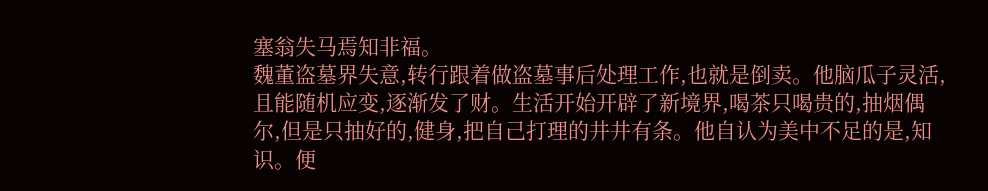塞翁失马焉知非福。
魏董盗墓界失意,转行跟着做盗墓事后处理工作,也就是倒卖。他脑瓜子灵活,且能随机应变,逐渐发了财。生活开始开辟了新境界,喝茶只喝贵的,抽烟偶尔,但是只抽好的,健身,把自己打理的井井有条。他自认为美中不足的是,知识。便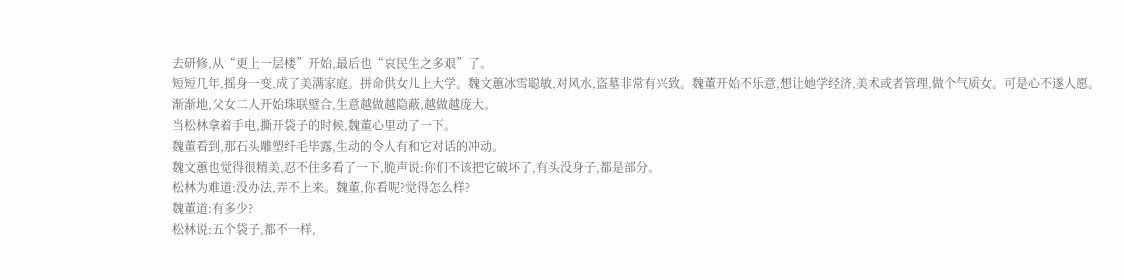去研修,从“更上一层楼”开始,最后也“哀民生之多艰”了。
短短几年,摇身一变,成了美满家庭。拼命供女儿上大学。魏文蕙冰雪聪敏,对风水,盗墓非常有兴致。魏董开始不乐意,想让她学经济,美术或者管理,做个气质女。可是心不遂人愿。
渐渐地,父女二人开始珠联璧合,生意越做越隐蔽,越做越庞大。
当松林拿着手电,撕开袋子的时候,魏董心里动了一下。
魏董看到,那石头雕塑纤毛毕露,生动的令人有和它对话的冲动。
魏文蕙也觉得很精美,忍不住多看了一下,脆声说:你们不该把它破坏了,有头没身子,都是部分。
松林为难道:没办法,弄不上来。魏董,你看呢?觉得怎么样?
魏董道:有多少?
松林说:五个袋子,都不一样,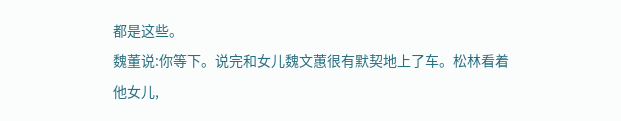都是这些。
魏董说:你等下。说完和女儿魏文蕙很有默契地上了车。松林看着他女儿,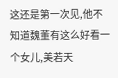这还是第一次见,他不知道魏董有这么好看一个女儿,美若天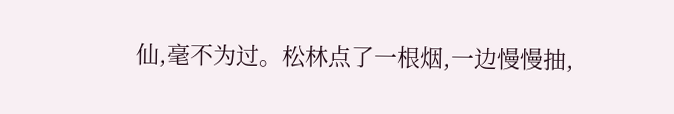仙,毫不为过。松林点了一根烟,一边慢慢抽,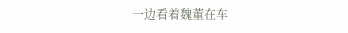一边看着魏董在车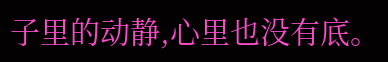子里的动静,心里也没有底。